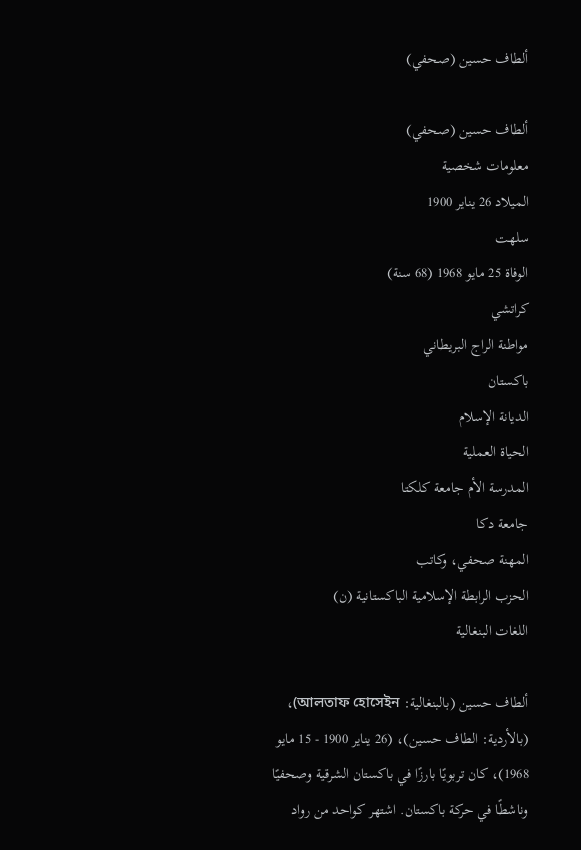ألطاف حسين (صحفي)

ألطاف حسين (صحفي)
معلومات شخصية
الميلاد 26 يناير 1900
سلهت
الوفاة 25 مايو 1968 (68 سنة)
كراتشي
مواطنة الراج البريطاني
باكستان
الديانة الإسلام
الحياة العملية
المدرسة الأم جامعة كلكتا
جامعة دكا
المهنة صحفي، وكاتب
الحزب الرابطة الإسلامية الباكستانية (ن)
اللغات البنغالية

ألطاف حسين (بالبنغالية: আলতাফ হোসেইন)، (بالأردية: الطاف حسين)، (26 يناير 1900 - 15 مايو 1968)، كان تربويًا بارزًا في باكستان الشرقية وصحفيًا وناشطًا في حركة باكستان. اشتهر كواحد من رواد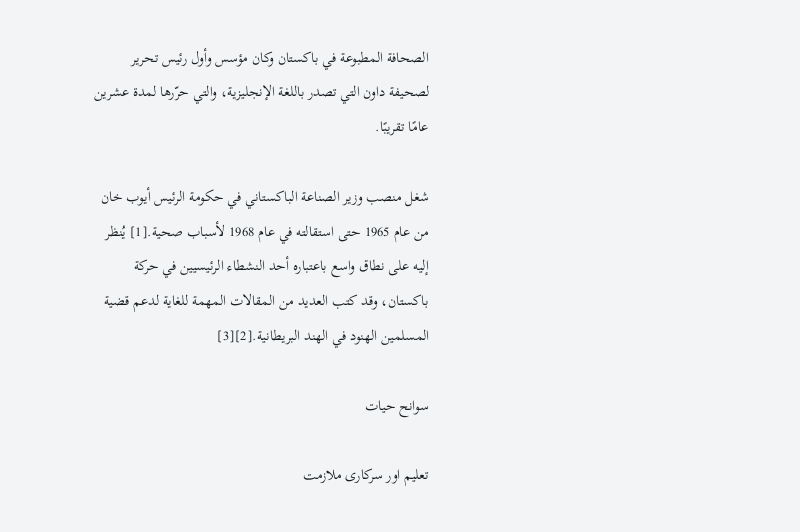الصحافة المطبوعة في باكستان وكان مؤسس وأول رئيس تحرير لصحيفة داون التي تصدر باللغة الإنجليزية، والتي حرّرها لمدة عشرين عامًا تقريبًا.

شغل منصب وزير الصناعة الباكستاني في حكومة الرئيس أيوب خان من عام 1965 حتى استقالته في عام 1968 لأسباب صحية.[1] يُنظر إليه على نطاق واسع باعتباره أحد النشطاء الرئيسيين في حركة باكستان، وقد كتب العديد من المقالات المهمة للغاية لدعم قضية المسلمين الهنود في الهند البريطانية.[2][3]

سوانح حیات

تعلیم اور سرکاری ملازمت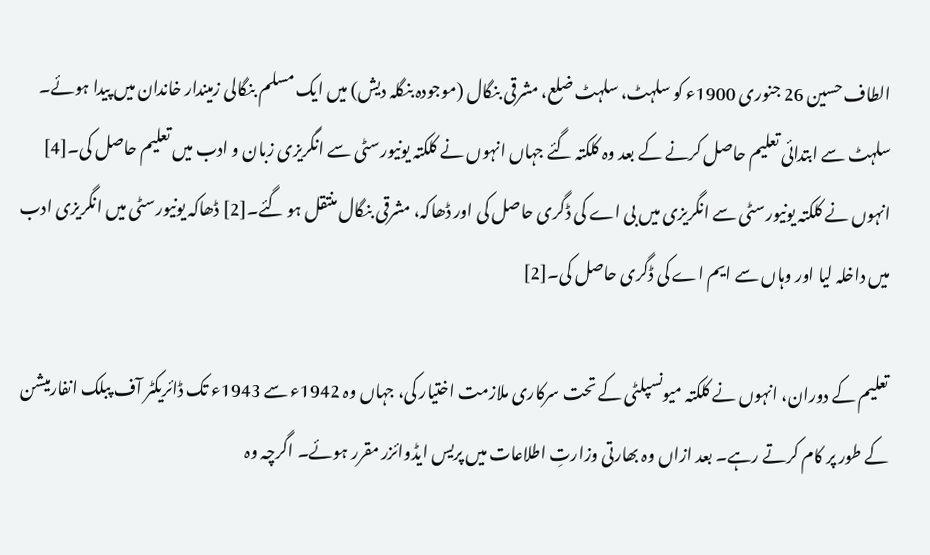الطاف حسین 26 جنوری 1900ء کو سلہٹ، سلہٹ ضلع، مشرقی بنگال (موجودہ بنگلہ دیش) میں ایک مسلم بنگالی زمیندار خاندان میں پیدا ہوئے۔ سلہٹ سے ابتدائی تعلیم حاصل کرنے کے بعد وہ کلکتہ گئے جہاں انہوں نے کلکتہ یونیورسٹی سے انگریزی زبان و ادب میں تعلیم حاصل کی۔[4] انہوں نے کلکتہ یونیورسٹی سے انگریزی میں بی اے کی ڈگری حاصل کی اور ڈھاکہ، مشرقی بنگال منتقل ہو گئے۔[2] ڈھاکہ یونیورسٹی میں انگریزی ادب میں داخلہ لیا اور وہاں سے ایم اے کی ڈگری حاصل کی۔[2]

تعلیم کے دوران، انہوں نے کلکتہ میونسپلٹی کے تحت سرکاری ملازمت اختیار کی، جہاں وہ 1942ء سے 1943ء تک ڈائریکٹر آف پبلک انفارمیشن کے طور پر کام کرتے رہے۔ بعد ازاں وہ بھارتی وزارتِ اطلاعات میں پریس ایڈوائزر مقرر ہوئے۔ اگرچہ وہ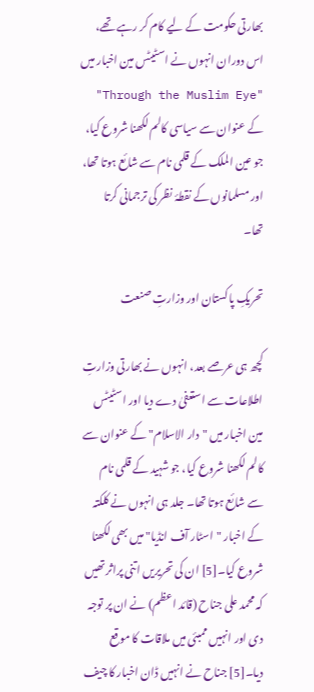بھارتی حکومت کے لیے کام کر رہے تھے، اس دوران انہوں نے اسٹیٹس مین اخبار میں "Through the Muslim Eye" کے عنوان سے سیاسی کالم لکھنا شروع کیا، جو عین الملک کے قلمی نام سے شائع ہوتا تھا، اور مسلمانوں کے نقطۂ نظر کی ترجمانی کرتا تھا۔

تحریکِ پاکستان اور وزارتِ صنعت

کچھ ہی عرصے بعد، انہوں نے بھارتی وزارتِ اطلاعات سے استعفیٰ دے دیا اور اسٹیٹس مین اخبار میں "دار الاسلام" کے عنوان سے کالم لکھنا شروع کیا، جو شہید کے قلمی نام سے شائع ہوتا تھا۔ جلد ہی انہوں نے کلکتہ کے اخبار "اسٹار آف انڈیا" میں بھی لکھنا شروع کیا۔[5] ان کی تحریریں اتنی پراثر تھیں کہ محمد علی جناح (قائد اعظم) نے ان پر توجہ دی اور انہیں ممبئی میں ملاقات کا موقع دیا۔[5] جناح نے انہیں ڈان اخبار کا چیف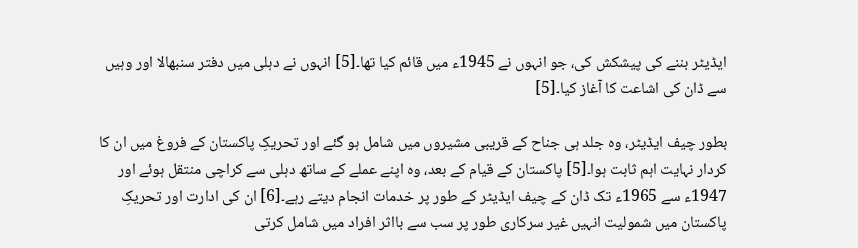ایڈیٹر بننے کی پیشکش کی، جو انہوں نے 1945ء میں قائم کیا تھا۔[5] انہوں نے دہلی میں دفتر سنبھالا اور وہیں سے ڈان کی اشاعت کا آغاز کیا۔[5]

بطور چیف ایڈیٹر، وہ جلد ہی جناح کے قریبی مشیروں میں شامل ہو گئے اور تحریکِ پاکستان کے فروغ میں ان کا کردار نہایت اہم ثابت ہوا۔[5] پاکستان کے قیام کے بعد، وہ اپنے عملے کے ساتھ دہلی سے کراچی منتقل ہوئے اور 1947ء سے 1965ء تک ڈان کے چیف ایڈیٹر کے طور پر خدمات انجام دیتے رہے۔[6] ان کی ادارت اور تحریکِ پاکستان میں شمولیت انہیں غیر سرکاری طور پر سب سے بااثر افراد میں شامل کرتی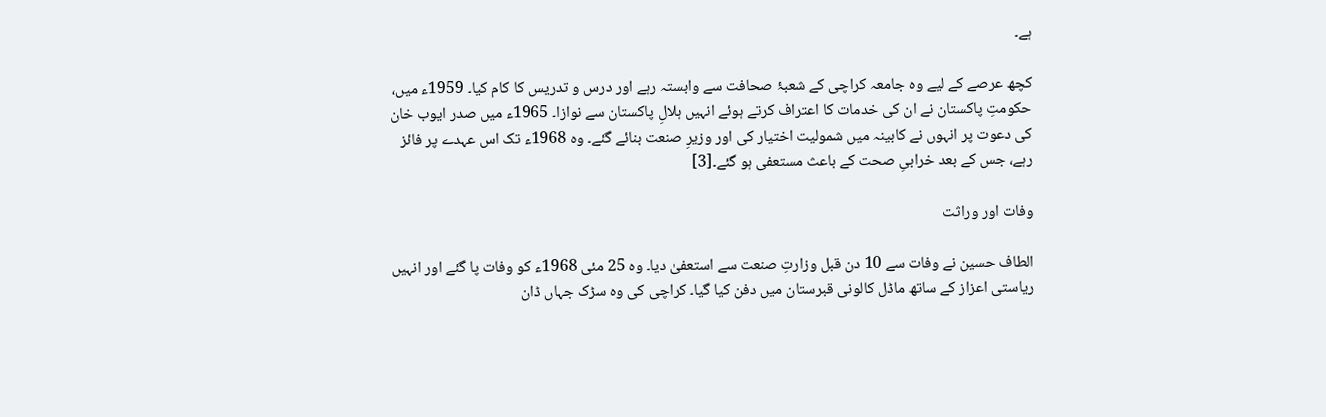ہے۔

کچھ عرصے کے لیے وہ جامعہ کراچی کے شعبۂ صحافت سے وابستہ رہے اور درس و تدریس کا کام کیا۔ 1959ء میں، حکومتِ پاکستان نے ان کی خدمات کا اعتراف کرتے ہوئے انہیں ہلالِ پاکستان سے نوازا۔ 1965ء میں صدر ایوب خان کی دعوت پر انہوں نے کابینہ میں شمولیت اختیار کی اور وزیرِ صنعت بنائے گئے۔ وہ 1968ء تک اس عہدے پر فائز رہے، جس کے بعد خرابیِ صحت کے باعث مستعفی ہو گئے۔[3]

وفات اور وراثت

الطاف حسین نے وفات سے 10 دن قبل وزارتِ صنعت سے استعفیٰ دیا۔ وہ 25 مئی 1968ء کو وفات پا گئے اور انہیں ریاستی اعزاز کے ساتھ ماڈل کالونی قبرستان میں دفن کیا گیا۔ کراچی کی وہ سڑک جہاں ڈان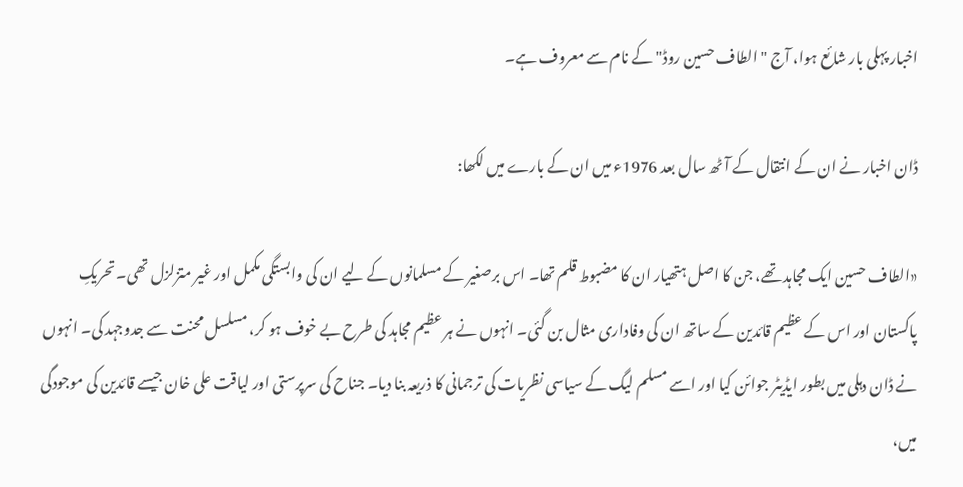اخبار پہلی بار شائع ہوا، آج "الطاف حسین روڈ" کے نام سے معروف ہے۔

ڈان اخبار نے ان کے انتقال کے آٹھ سال بعد 1976ء میں ان کے بارے میں لکھا:

«الطاف حسین ایک مجاہد تھے، جن کا اصل ہتھیار ان کا مضبوط قلم تھا۔ اس برصغیر کے مسلمانوں کے لیے ان کی وابستگی مکمل اور غیر متزلزل تھی۔ تحریکِ پاکستان اور اس کے عظیم قائدین کے ساتھ ان کی وفاداری مثال بن گئی۔ انہوں نے ہر عظیم مجاہد کی طرح بے خوف ہو کر، مسلسل محنت سے جدوجہد کی۔ انہوں نے ڈان دہلی میں بطور ایڈیٹر جوائن کیا اور اسے مسلم لیگ کے سیاسی نظریات کی ترجمانی کا ذریعہ بنا دیا۔ جناح کی سرپرستی اور لیاقت علی خان جیسے قائدین کی موجودگی میں،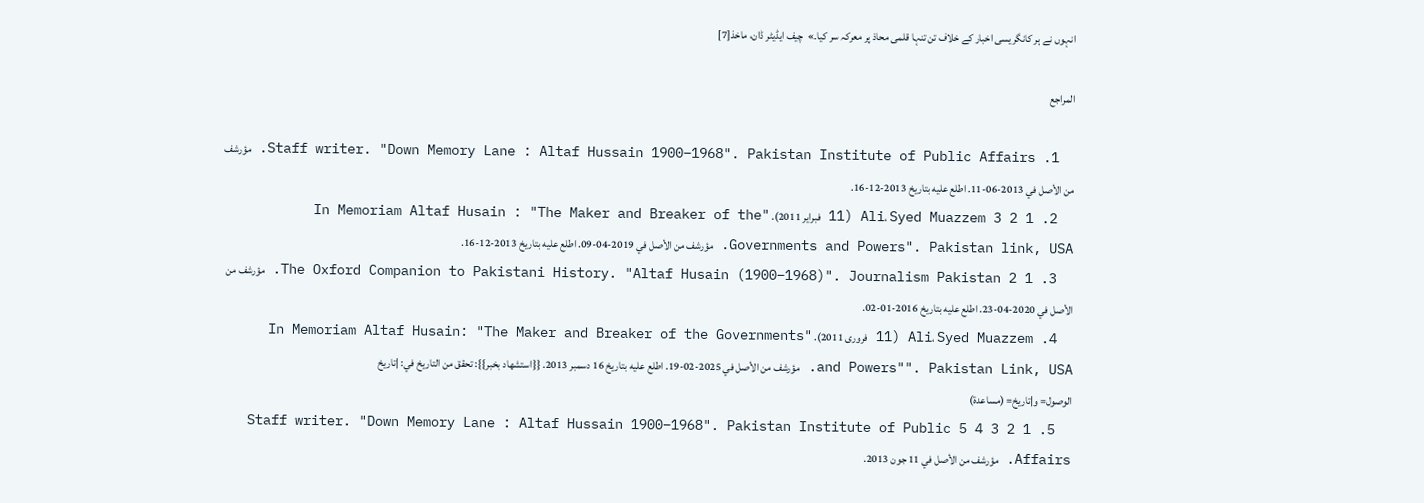انہوں نے ہر کانگریسی اخبار کے خلاف تن تنہا قلمی محاذ پر معرکہ سر کیا۔»  چیف ایڈیٹر ڈان، ماخذ[7]

المراجع

  1. Staff writer. "Down Memory Lane : Altaf Hussain 1900–1968". Pakistan Institute of Public Affairs. مؤرشف من الأصل في 2013-06-11. اطلع عليه بتاريخ 2013-12-16.
  2. 1 2 3 Ali، Syed Muazzem (11 فبراير 2011). "In Memoriam Altaf Husain : "The Maker and Breaker of the Governments and Powers". Pakistan link, USA. مؤرشف من الأصل في 2019-04-09. اطلع عليه بتاريخ 2013-12-16.
  3. 1 2 The Oxford Companion to Pakistani History. "Altaf Husain (1900–1968)". Journalism Pakistan. مؤرشف من الأصل في 2020-04-23. اطلع عليه بتاريخ 2016-01-02.
  4. Ali، Syed Muazzem (11 فروری 2011). "In Memoriam Altaf Husain: "The Maker and Breaker of the Governments and Powers"". Pakistan Link, USA. مؤرشف من الأصل في 2025-02-19. اطلع عليه بتاريخ 16 دسمبر 2013. {{استشهاد بخبر}}: تحقق من التاريخ في: |تاريخ الوصول= و|تاريخ= (مساعدة)
  5. 1 2 3 4 5 Staff writer. "Down Memory Lane : Altaf Hussain 1900–1968". Pakistan Institute of Public Affairs. مؤرشف من الأصل في 11 جون 2013.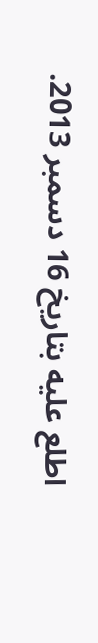اطلع عليه بتاريخ 16 دسمبر 2013.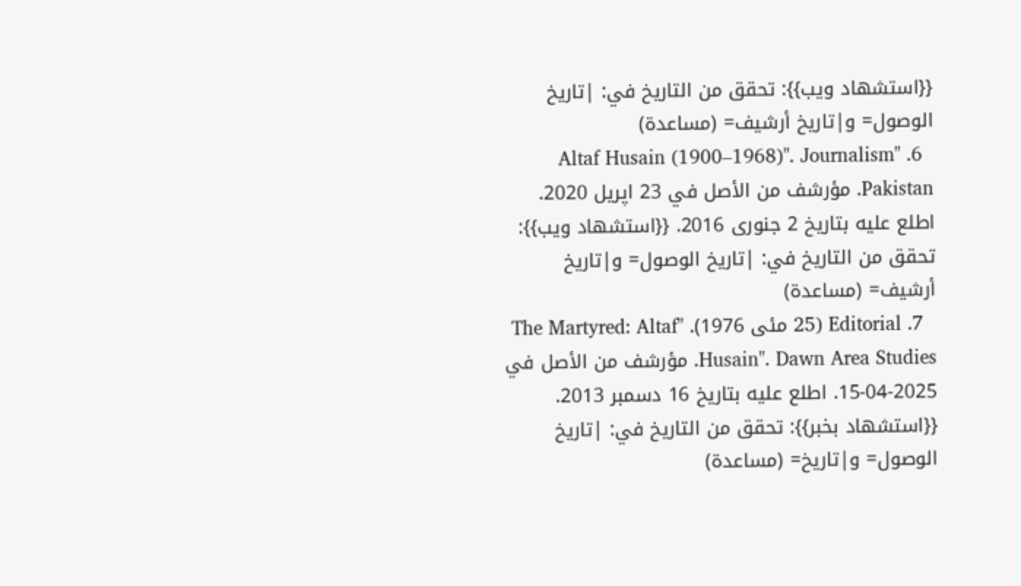{{استشهاد ويب}}: تحقق من التاريخ في: |تاريخ الوصول= و|تاريخ أرشيف= (مساعدة)
  6. "Altaf Husain (1900–1968)". Journalism Pakistan. مؤرشف من الأصل في 23 اپریل 2020. اطلع عليه بتاريخ 2 جنوری 2016. {{استشهاد ويب}}: تحقق من التاريخ في: |تاريخ الوصول= و|تاريخ أرشيف= (مساعدة)
  7. Editorial (25 مئی 1976). "The Martyred: Altaf Husain". Dawn Area Studies. مؤرشف من الأصل في 2025-04-15. اطلع عليه بتاريخ 16 دسمبر 2013. {{استشهاد بخبر}}: تحقق من التاريخ في: |تاريخ الوصول= و|تاريخ= (مساعدة)